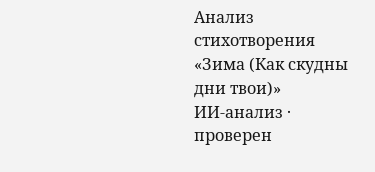Анализ стихотворения «Зима (Как скудны дни твои)»
ИИ-анализ · проверен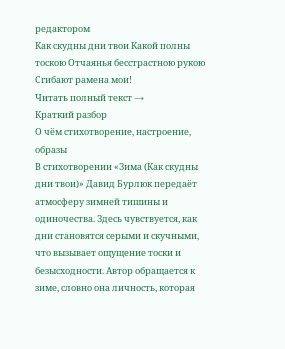редактором
Как скудны дни твои Какой полны тоскою Отчаянья бесстрастною рукою Сгибают рамена мои!
Читать полный текст →
Краткий разбор
О чём стихотворение, настроение, образы
В стихотворении «Зима (Как скудны дни твои)» Давид Бурлюк передаёт атмосферу зимней тишины и одиночества. Здесь чувствуется, как дни становятся серыми и скучными, что вызывает ощущение тоски и безысходности. Автор обращается к зиме, словно она личность, которая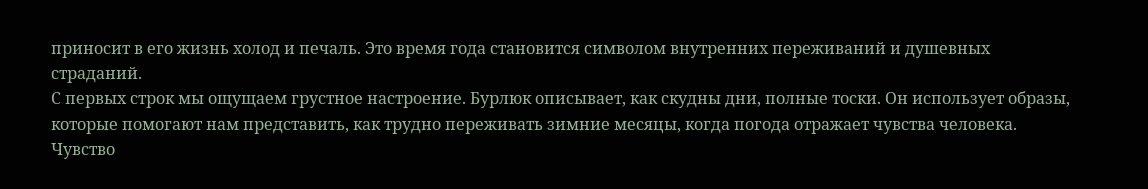приносит в его жизнь холод и печаль. Это время года становится символом внутренних переживаний и душевных страданий.
С первых строк мы ощущаем грустное настроение. Бурлюк описывает, как скудны дни, полные тоски. Он использует образы, которые помогают нам представить, как трудно переживать зимние месяцы, когда погода отражает чувства человека. Чувство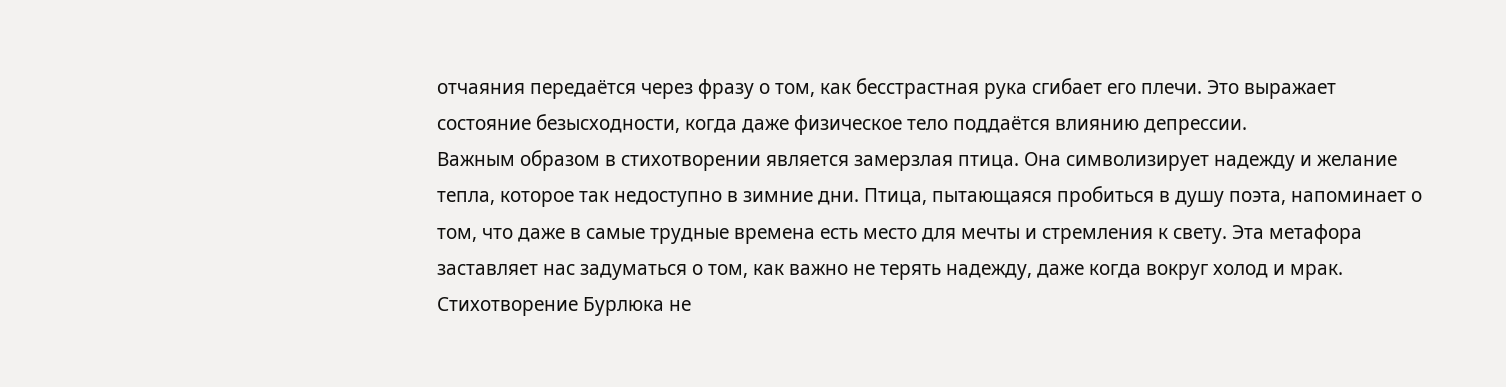отчаяния передаётся через фразу о том, как бесстрастная рука сгибает его плечи. Это выражает состояние безысходности, когда даже физическое тело поддаётся влиянию депрессии.
Важным образом в стихотворении является замерзлая птица. Она символизирует надежду и желание тепла, которое так недоступно в зимние дни. Птица, пытающаяся пробиться в душу поэта, напоминает о том, что даже в самые трудные времена есть место для мечты и стремления к свету. Эта метафора заставляет нас задуматься о том, как важно не терять надежду, даже когда вокруг холод и мрак.
Стихотворение Бурлюка не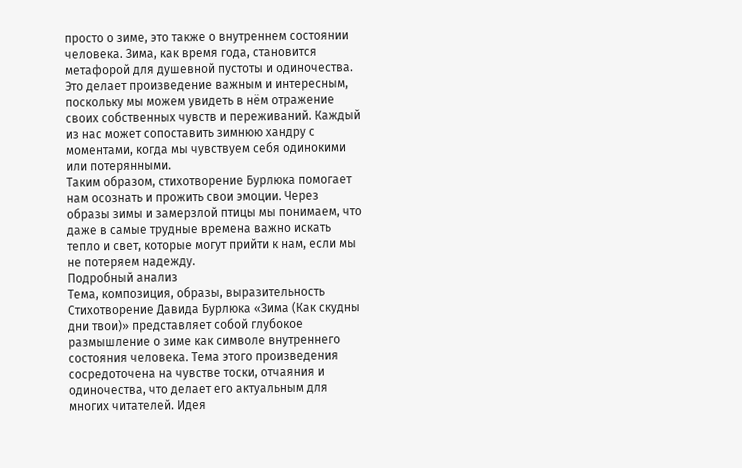просто о зиме, это также о внутреннем состоянии человека. Зима, как время года, становится метафорой для душевной пустоты и одиночества. Это делает произведение важным и интересным, поскольку мы можем увидеть в нём отражение своих собственных чувств и переживаний. Каждый из нас может сопоставить зимнюю хандру с моментами, когда мы чувствуем себя одинокими или потерянными.
Таким образом, стихотворение Бурлюка помогает нам осознать и прожить свои эмоции. Через образы зимы и замерзлой птицы мы понимаем, что даже в самые трудные времена важно искать тепло и свет, которые могут прийти к нам, если мы не потеряем надежду.
Подробный анализ
Тема, композиция, образы, выразительность
Стихотворение Давида Бурлюка «Зима (Как скудны дни твои)» представляет собой глубокое размышление о зиме как символе внутреннего состояния человека. Тема этого произведения сосредоточена на чувстве тоски, отчаяния и одиночества, что делает его актуальным для многих читателей. Идея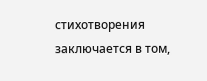стихотворения заключается в том,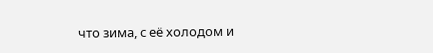что зима, с её холодом и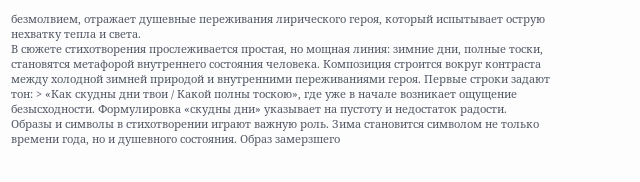безмолвием, отражает душевные переживания лирического героя, который испытывает острую нехватку тепла и света.
В сюжете стихотворения прослеживается простая, но мощная линия: зимние дни, полные тоски, становятся метафорой внутреннего состояния человека. Композиция строится вокруг контраста между холодной зимней природой и внутренними переживаниями героя. Первые строки задают тон: > «Как скудны дни твои / Какой полны тоскою», где уже в начале возникает ощущение безысходности. Формулировка «скудны дни» указывает на пустоту и недостаток радости.
Образы и символы в стихотворении играют важную роль. Зима становится символом не только времени года, но и душевного состояния. Образ замерзшего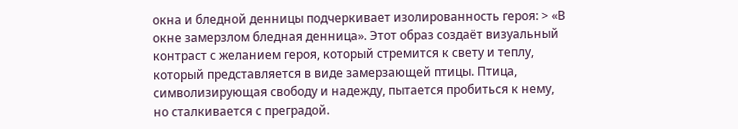окна и бледной денницы подчеркивает изолированность героя: > «В окне замерзлом бледная денница». Этот образ создаёт визуальный контраст с желанием героя, который стремится к свету и теплу, который представляется в виде замерзающей птицы. Птица, символизирующая свободу и надежду, пытается пробиться к нему, но сталкивается с преградой.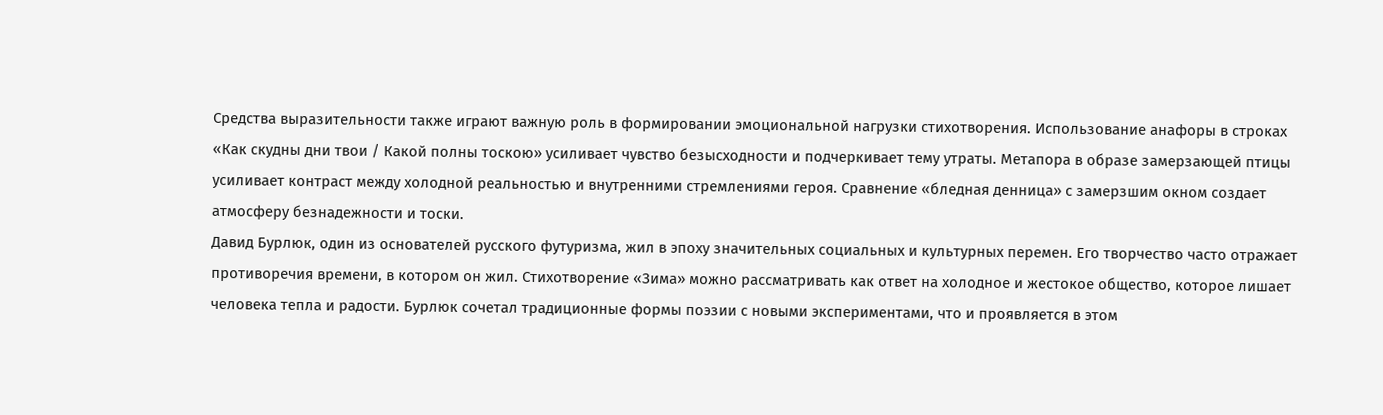Средства выразительности также играют важную роль в формировании эмоциональной нагрузки стихотворения. Использование анафоры в строках «Как скудны дни твои / Какой полны тоскою» усиливает чувство безысходности и подчеркивает тему утраты. Метапора в образе замерзающей птицы усиливает контраст между холодной реальностью и внутренними стремлениями героя. Сравнение «бледная денница» с замерзшим окном создает атмосферу безнадежности и тоски.
Давид Бурлюк, один из основателей русского футуризма, жил в эпоху значительных социальных и культурных перемен. Его творчество часто отражает противоречия времени, в котором он жил. Стихотворение «Зима» можно рассматривать как ответ на холодное и жестокое общество, которое лишает человека тепла и радости. Бурлюк сочетал традиционные формы поэзии с новыми экспериментами, что и проявляется в этом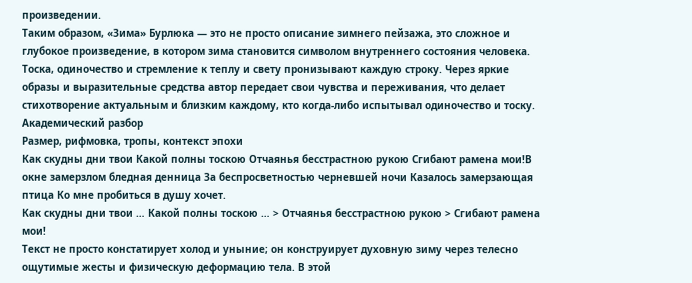произведении.
Таким образом, «Зима» Бурлюка — это не просто описание зимнего пейзажа, это сложное и глубокое произведение, в котором зима становится символом внутреннего состояния человека. Тоска, одиночество и стремление к теплу и свету пронизывают каждую строку. Через яркие образы и выразительные средства автор передает свои чувства и переживания, что делает стихотворение актуальным и близким каждому, кто когда-либо испытывал одиночество и тоску.
Академический разбор
Размер, рифмовка, тропы, контекст эпохи
Как скудны дни твои Какой полны тоскою Отчаянья бесстрастною рукою Сгибают рамена мои!В окне замерзлом бледная денница За беспросветностью черневшей ночи Казалось замерзающая птица Ко мне пробиться в душу хочет.
Как скудны дни твои … Какой полны тоскою … > Отчаянья бесстрастною рукою > Сгибают рамена мои!
Текст не просто констатирует холод и уныние; он конструирует духовную зиму через телесно ощутимые жесты и физическую деформацию тела. В этой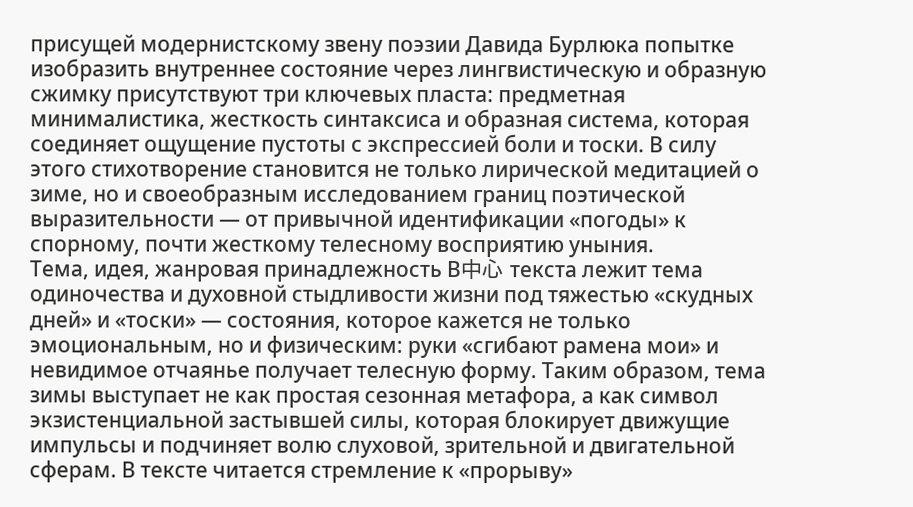присущей модернистскому звену поэзии Давида Бурлюка попытке изобразить внутреннее состояние через лингвистическую и образную сжимку присутствуют три ключевых пласта: предметная минималистика, жесткость синтаксиса и образная система, которая соединяет ощущение пустоты с экспрессией боли и тоски. В силу этого стихотворение становится не только лирической медитацией о зиме, но и своеобразным исследованием границ поэтической выразительности — от привычной идентификации «погоды» к спорному, почти жесткому телесному восприятию уныния.
Тема, идея, жанровая принадлежность В中心 текста лежит тема одиночества и духовной стыдливости жизни под тяжестью «скудных дней» и «тоски» — состояния, которое кажется не только эмоциональным, но и физическим: руки «сгибают рамена мои» и невидимое отчаянье получает телесную форму. Таким образом, тема зимы выступает не как простая сезонная метафора, а как символ экзистенциальной застывшей силы, которая блокирует движущие импульсы и подчиняет волю слуховой, зрительной и двигательной сферам. В тексте читается стремление к «прорыву»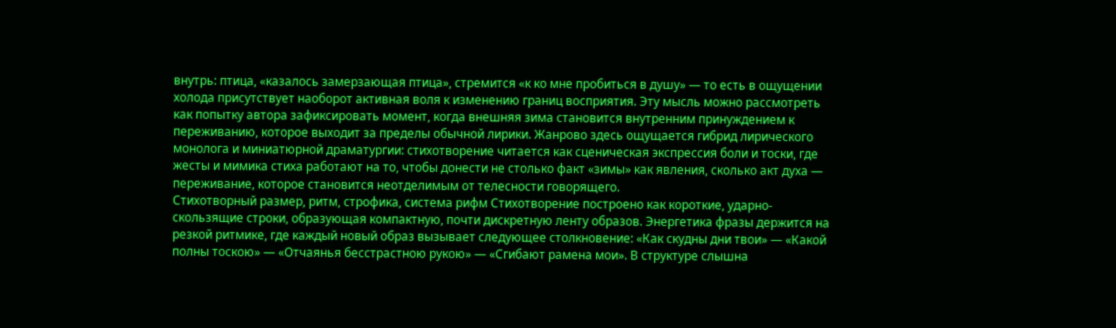внутрь: птица, «казалось замерзающая птица», стремится «к ко мне пробиться в душу» — то есть в ощущении холода присутствует наоборот активная воля к изменению границ восприятия. Эту мысль можно рассмотреть как попытку автора зафиксировать момент, когда внешняя зима становится внутренним принуждением к переживанию, которое выходит за пределы обычной лирики. Жанрово здесь ощущается гибрид лирического монолога и миниатюрной драматургии: стихотворение читается как сценическая экспрессия боли и тоски, где жесты и мимика стиха работают на то, чтобы донести не столько факт «зимы» как явления, сколько акт духа — переживание, которое становится неотделимым от телесности говорящего.
Стихотворный размер, ритм, строфика, система рифм Стихотворение построено как короткие, ударно-скользящие строки, образующая компактную, почти дискретную ленту образов. Энергетика фразы держится на резкой ритмике, где каждый новый образ вызывает следующее столкновение: «Как скудны дни твои» — «Какой полны тоскою» — «Отчаянья бесстрастною рукою» — «Сгибают рамена мои». В структуре слышна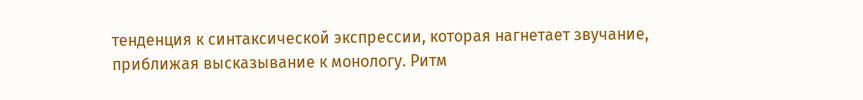тенденция к синтаксической экспрессии, которая нагнетает звучание, приближая высказывание к монологу. Ритм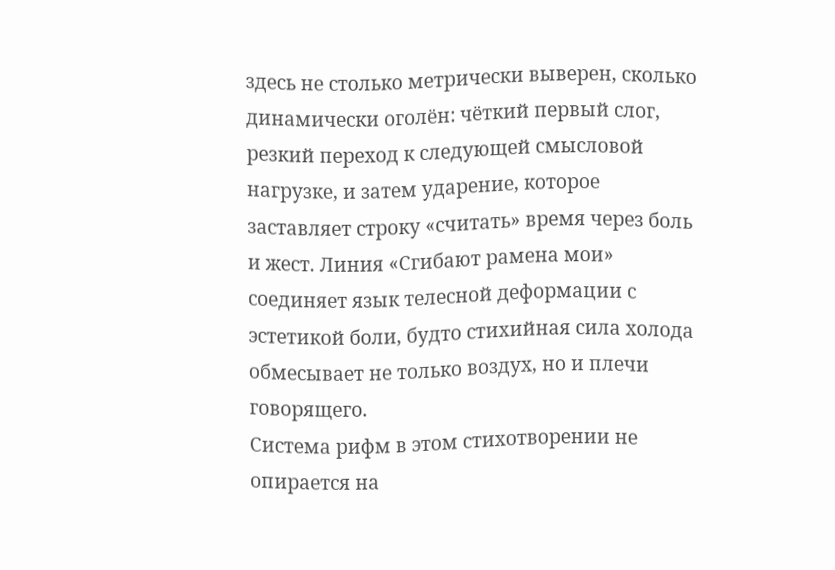здесь не столько метрически выверен, сколько динамически оголён: чёткий первый слог, резкий переход к следующей смысловой нагрузке, и затем ударение, которое заставляет строку «считать» время через боль и жест. Линия «Сгибают рамена мои» соединяет язык телесной деформации с эстетикой боли, будто стихийная сила холода обмесывает не только воздух, но и плечи говорящего.
Система рифм в этом стихотворении не опирается на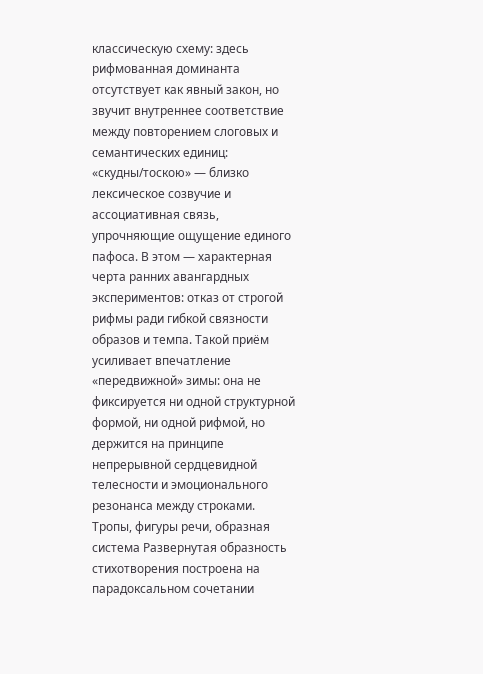классическую схему: здесь рифмованная доминанта отсутствует как явный закон, но звучит внутреннее соответствие между повторением слоговых и семантических единиц: «скудны/тоскою» — близко лексическое созвучие и ассоциативная связь, упрочняющие ощущение единого пафоса. В этом — характерная черта ранних авангардных экспериментов: отказ от строгой рифмы ради гибкой связности образов и темпа. Такой приём усиливает впечатление «передвижной» зимы: она не фиксируется ни одной структурной формой, ни одной рифмой, но держится на принципе непрерывной сердцевидной телесности и эмоционального резонанса между строками.
Тропы, фигуры речи, образная система Развернутая образность стихотворения построена на парадоксальном сочетании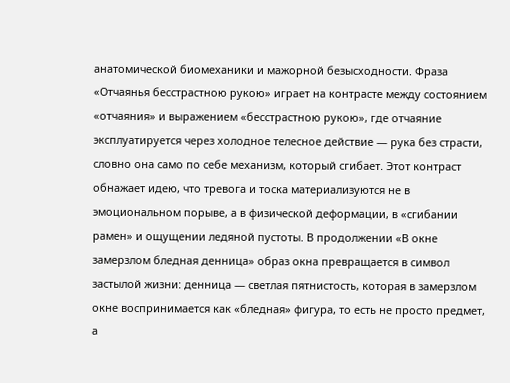анатомической биомеханики и мажорной безысходности. Фраза «Отчаянья бесстрастною рукою» играет на контрасте между состоянием «отчаяния» и выражением «бесстрастною рукою», где отчаяние эксплуатируется через холодное телесное действие — рука без страсти, словно она само по себе механизм, который сгибает. Этот контраст обнажает идею, что тревога и тоска материализуются не в эмоциональном порыве, а в физической деформации, в «сгибании рамен» и ощущении ледяной пустоты. В продолжении «В окне замерзлом бледная денница» образ окна превращается в символ застылой жизни: денница — светлая пятнистость, которая в замерзлом окне воспринимается как «бледная» фигура, то есть не просто предмет, а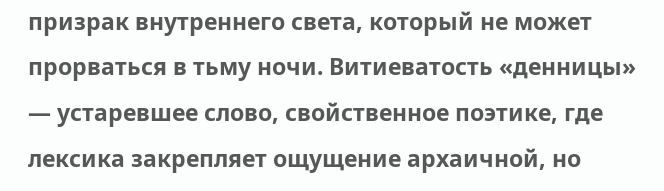призрак внутреннего света, который не может прорваться в тьму ночи. Витиеватость «денницы» — устаревшее слово, свойственное поэтике, где лексика закрепляет ощущение архаичной, но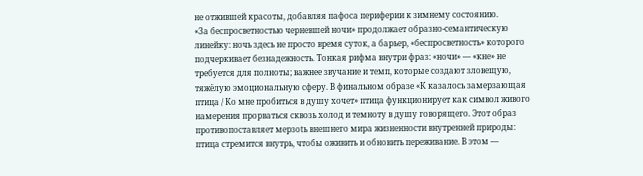не отжившей красоты, добавляя пафоса периферии к зимнему состоянию.
«За беспросветностью черневшей ночи» продолжает образно-семантическую линейку: ночь здесь не просто время суток, а барьер, «беспросветность» которого подчеркивает безнадежность. Тонкая рифма внутри фраз: «ночи» — «кне» не требуется для полноты; важнее звучание и темп, которые создают зловещую, тяжёлую эмоциональную сферу. В финальном образе «К казалось замерзающая птица / Ко мне пробиться в душу хочет» птица функционирует как символ живого намерения прорваться сквозь холод и темноту в душу говорящего. Этот образ противопоставляет мерзotь внешнего мира жизненности внутренней природы: птица стремится внутрь, чтобы оживить и обновить переживание. В этом —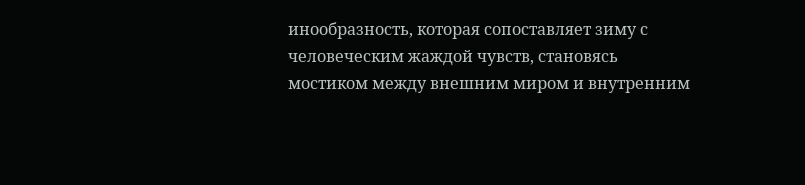инообразность, которая сопоставляет зиму с человеческим жаждой чувств, становясь мостиком между внешним миром и внутренним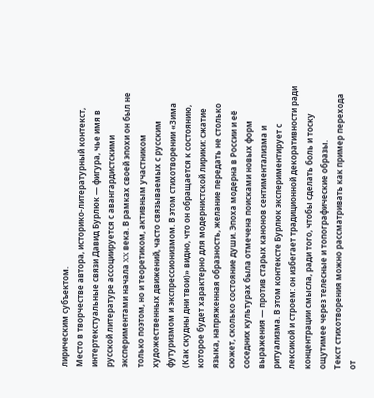лирическим субъектом.
Место в творчестве автора, историко-литературный контекст, интертекстуальные связи Давид Бурлюк — фигура, чье имя в русской литературе ассоциируется с авангардистскими экспериментами начала XX века. В рамках своей эпохи он был не только поэтом, но и теоретиком, активным участником художественных движений, часто связываемых с русским футуризмом и экспрессионизмом. В этом стихотворении «Зима (Как скудны дни твои)» видно, что он обращается к состоянию, которое будет характерно для модернистской лирики: сжатие языка, напряженная образность, желание передать не столько сюжет, сколько состояние души. Эпоха модерна в России и её соседних культурах была отмечена поисками новых форм выражения — против старых канонов сентиментализма и ритуализма. В этом контексте Бурлюк экспериментирует с лексикой и строем: он избегает традиционной декоративности ради концентрации смысла, ради того, чтобы сделать боль и тоску ощутимее через телесные и топографические образы.
Текст стихотворения можно рассматривать как пример перехода от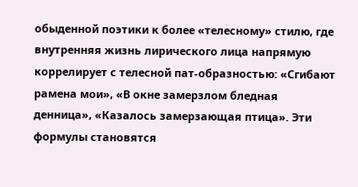обыденной поэтики к более «телесному» стилю, где внутренняя жизнь лирического лица напрямую коррелирует с телесной пат-образностью: «Сгибают рамена мои», «В окне замерзлом бледная денница», «Казалось замерзающая птица». Эти формулы становятся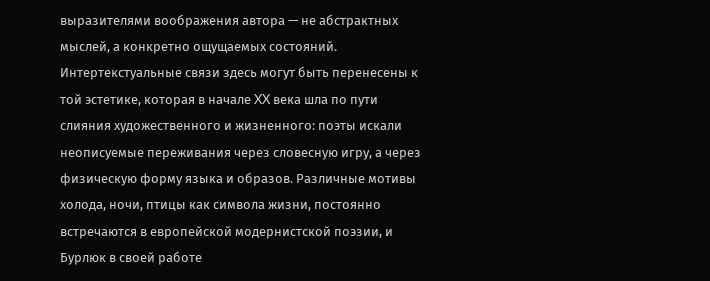выразителями воображения автора — не абстрактных мыслей, а конкретно ощущаемых состояний. Интертекстуальные связи здесь могут быть перенесены к той эстетике, которая в начале XX века шла по пути слияния художественного и жизненного: поэты искали неописуемые переживания через словесную игру, а через физическую форму языка и образов. Различные мотивы холода, ночи, птицы как символа жизни, постоянно встречаются в европейской модернистской поэзии, и Бурлюк в своей работе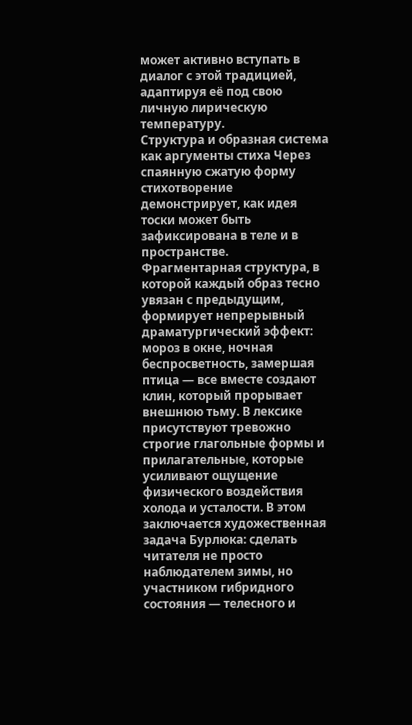может активно вступать в диалог с этой традицией, адаптируя её под свою личную лирическую температуру.
Структура и образная система как аргументы стиха Через спаянную сжатую форму стихотворение демонстрирует, как идея тоски может быть зафиксирована в теле и в пространстве. Фрагментарная структура, в которой каждый образ тесно увязан с предыдущим, формирует непрерывный драматургический эффект: мороз в окне, ночная беспросветность, замершая птица — все вместе создают клин, который прорывает внешнюю тьму. В лексике присутствуют тревожно строгие глагольные формы и прилагательные, которые усиливают ощущение физического воздействия холода и усталости. В этом заключается художественная задача Бурлюка: сделать читателя не просто наблюдателем зимы, но участником гибридного состояния — телесного и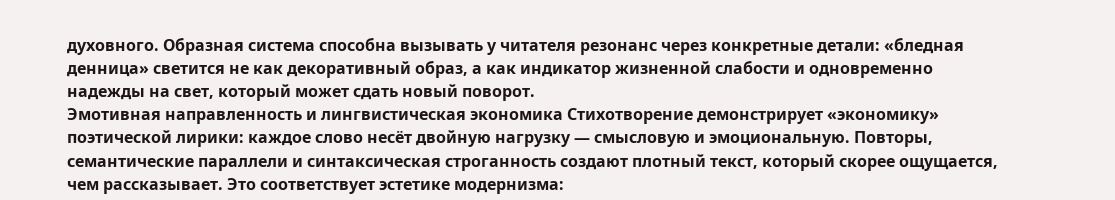духовного. Образная система способна вызывать у читателя резонанс через конкретные детали: «бледная денница» светится не как декоративный образ, а как индикатор жизненной слабости и одновременно надежды на свет, который может сдать новый поворот.
Эмотивная направленность и лингвистическая экономика Стихотворение демонстрирует «экономику» поэтической лирики: каждое слово несёт двойную нагрузку — смысловую и эмоциональную. Повторы, семантические параллели и синтаксическая строганность создают плотный текст, который скорее ощущается, чем рассказывает. Это соответствует эстетике модернизма: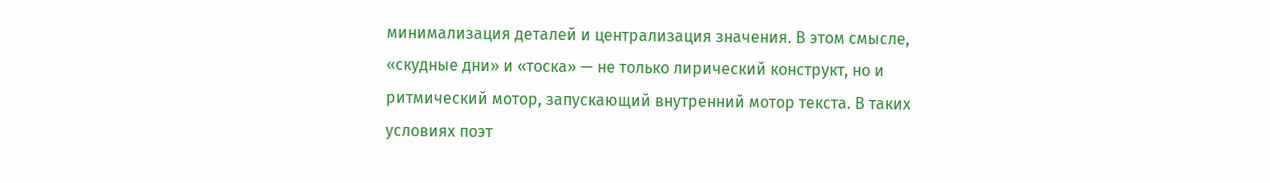минимализация деталей и централизация значения. В этом смысле, «скудные дни» и «тоска» — не только лирический конструкт, но и ритмический мотор, запускающий внутренний мотор текста. В таких условиях поэт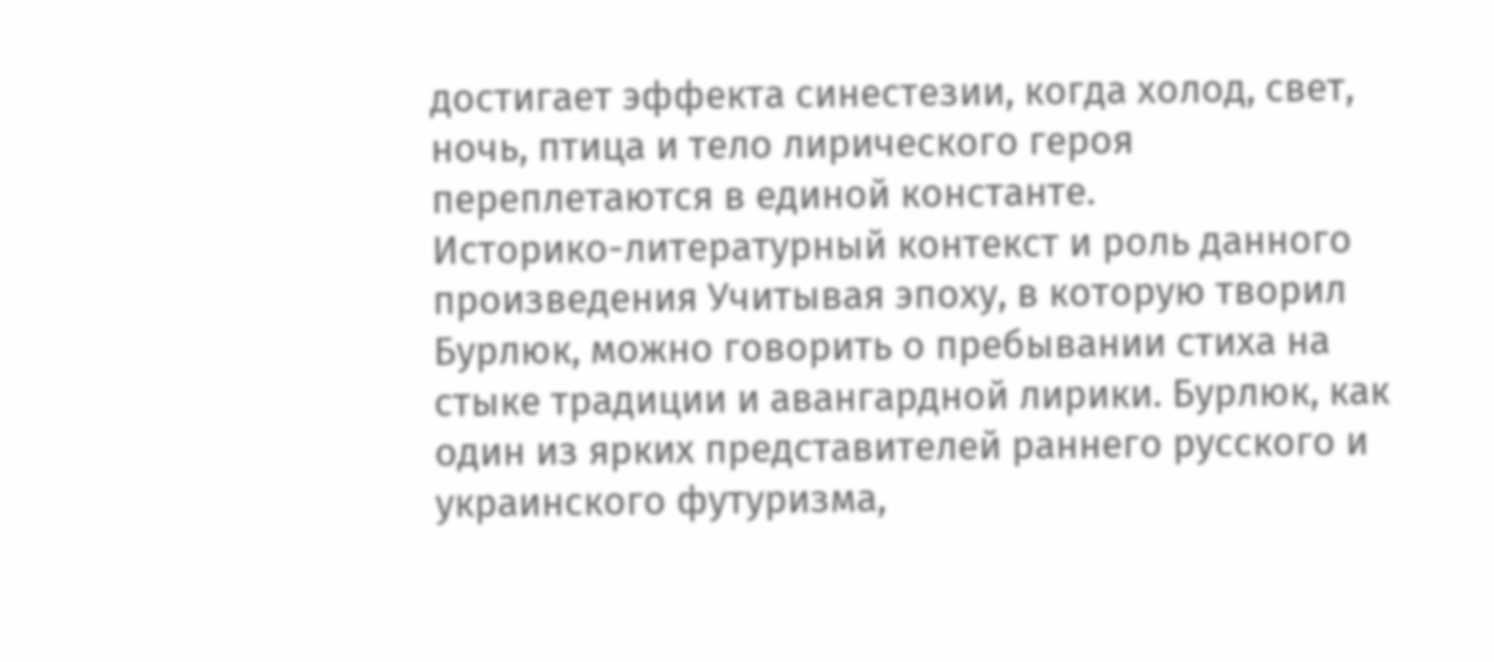достигает эффекта синестезии, когда холод, свет, ночь, птица и тело лирического героя переплетаются в единой константе.
Историко-литературный контекст и роль данного произведения Учитывая эпоху, в которую творил Бурлюк, можно говорить о пребывании стиха на стыке традиции и авангардной лирики. Бурлюк, как один из ярких представителей раннего русского и украинского футуризма,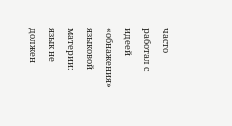часто работал с идеей «обнажения» языковой материи: язык не должен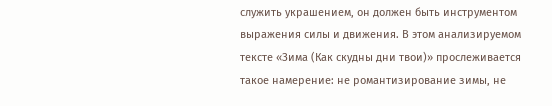служить украшением, он должен быть инструментом выражения силы и движения. В этом анализируемом тексте «Зима (Как скудны дни твои)» прослеживается такое намерение: не романтизирование зимы, не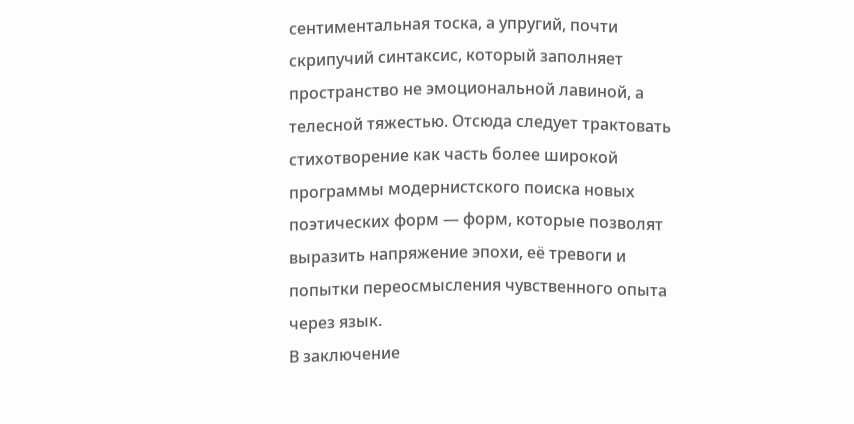сентиментальная тоска, а упругий, почти скрипучий синтаксис, который заполняет пространство не эмоциональной лавиной, а телесной тяжестью. Отсюда следует трактовать стихотворение как часть более широкой программы модернистского поиска новых поэтических форм — форм, которые позволят выразить напряжение эпохи, её тревоги и попытки переосмысления чувственного опыта через язык.
В заключение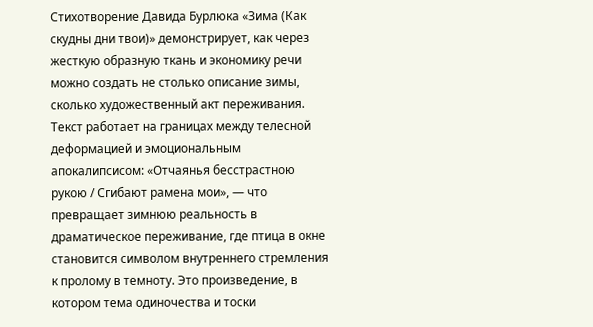Стихотворение Давида Бурлюка «Зима (Как скудны дни твои)» демонстрирует, как через жесткую образную ткань и экономику речи можно создать не столько описание зимы, сколько художественный акт переживания. Текст работает на границах между телесной деформацией и эмоциональным апокалипсисом: «Отчаянья бесстрастною рукою / Сгибают рамена мои», — что превращает зимнюю реальность в драматическое переживание, где птица в окне становится символом внутреннего стремления к пролому в темноту. Это произведение, в котором тема одиночества и тоски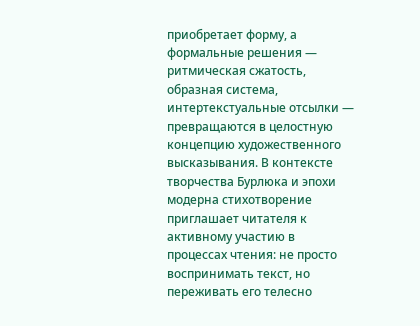приобретает форму, а формальные решения — ритмическая сжатость, образная система, интертекстуальные отсылки — превращаются в целостную концепцию художественного высказывания. В контексте творчества Бурлюка и эпохи модерна стихотворение приглашает читателя к активному участию в процессах чтения: не просто воспринимать текст, но переживать его телесно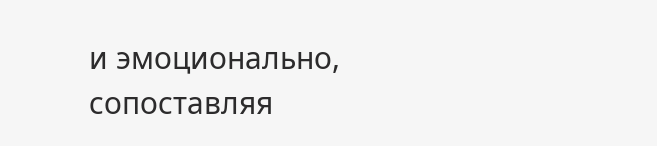и эмоционально, сопоставляя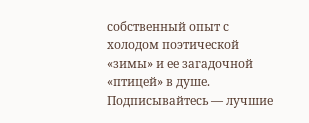собственный опыт с холодом поэтической «зимы» и ее загадочной «птицей» в душе.
Подписывайтесь — лучшие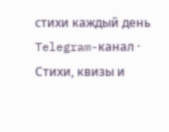стихи каждый день
Telegram-канал · Стихи, квизы и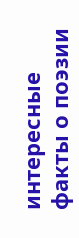интересные факты о поэзии